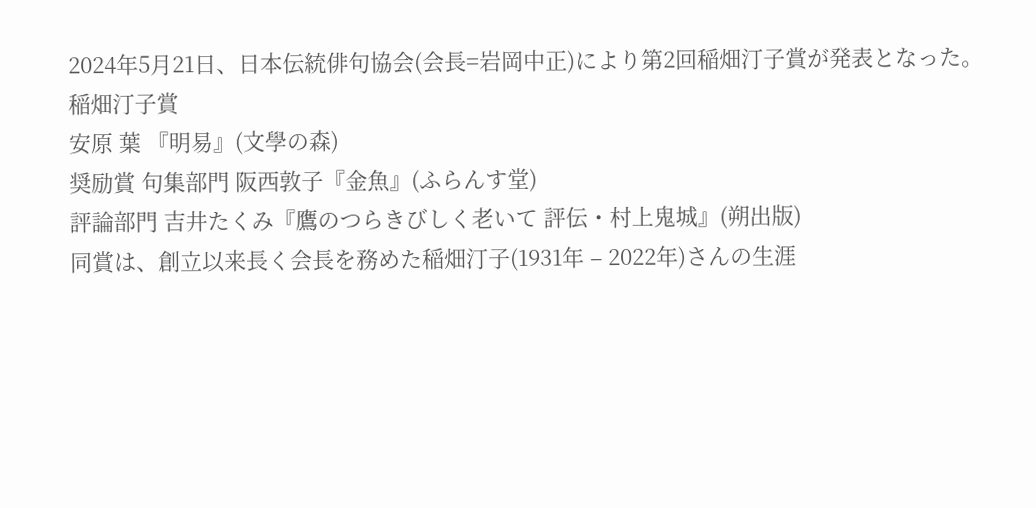2024年5月21日、日本伝統俳句協会(会長=岩岡中正)により第2回稲畑汀子賞が発表となった。
稲畑汀子賞
安原 葉 『明易』(文學の森)
奨励賞 句集部門 阪西敦子『金魚』(ふらんす堂)
評論部門 吉井たくみ『鷹のつらきびしく老いて 評伝・村上鬼城』(朔出版)
同賞は、創立以来長く会長を務めた稲畑汀子(1931年 – 2022年)さんの生涯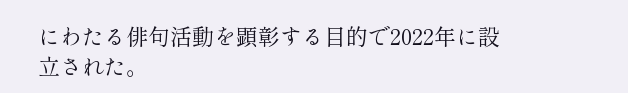にわたる俳句活動を顕彰する目的で2022年に設立された。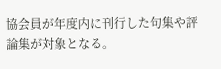協会員が年度内に刊行した句集や評論集が対象となる。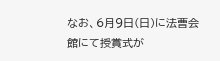なお、6月9日(日)に法曹会館にて授賞式が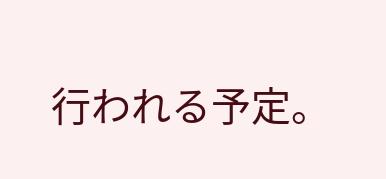行われる予定。